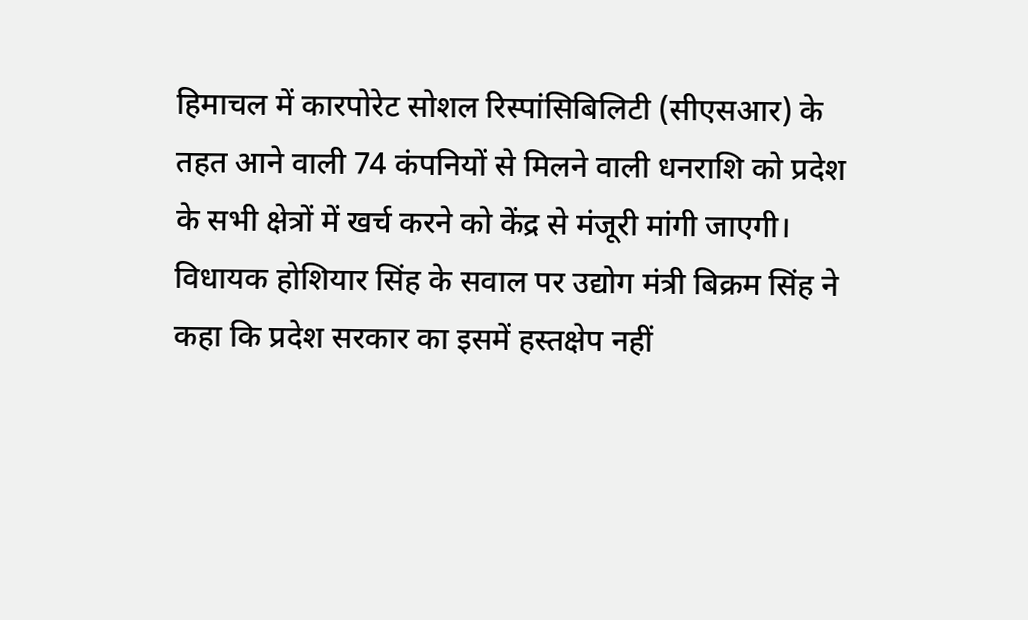हिमाचल में कारपोरेट सोशल रिस्पांसिबिलिटी (सीएसआर) के तहत आने वाली 74 कंपनियों से मिलने वाली धनराशि को प्रदेश के सभी क्षेत्रों में खर्च करने को केंद्र से मंजूरी मांगी जाएगी। विधायक होशियार सिंह के सवाल पर उद्योग मंत्री बिक्रम सिंह ने कहा कि प्रदेश सरकार का इसमें हस्तक्षेप नहीं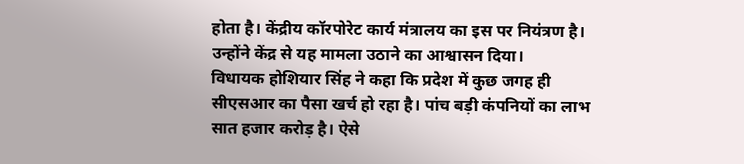होता है। केंद्रीय कॉरपोरेट कार्य मंत्रालय का इस पर नियंत्रण है। उन्होंने केंद्र से यह मामला उठाने का आश्वासन दिया।
विधायक होशियार सिंह ने कहा कि प्रदेश में कुछ जगह ही सीएसआर का पैसा खर्च हो रहा है। पांच बड़ी कंपनियों का लाभ सात हजार करोड़ है। ऐसे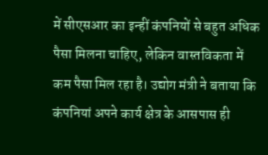में सीएसआर का इन्हीं कंपनियों से बहुत अधिक पैसा मिलना चाहिए, लेकिन वास्तविकता में कम पैसा मिल रहा है। उद्योग मंत्री ने बताया कि कंपनियां अपने कार्य क्षेत्र के आसपास ही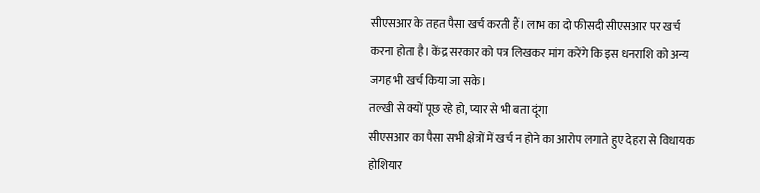सीएसआर के तहत पैसा खर्च करती हैं। लाभ का दो फीसदी सीएसआर पर खर्च करना होता है। केंद्र सरकार को पत्र लिखकर मांग करेंगे कि इस धनराशि को अन्य जगह भी खर्च किया जा सके।
तल्खी से क्यों पूछ रहे हो, प्यार से भी बता दूंगा
सीएसआर का पैसा सभी क्षेत्रों में खर्च न होने का आरोप लगाते हुए देहरा से विधायक होशियार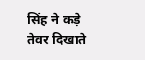सिंह ने कड़े तेवर दिखाते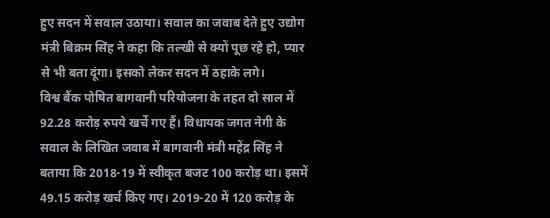हुए सदन में सवाल उठाया। सवाल का जवाब देते हुए उद्योग मंत्री बिक्रम सिंह ने कहा कि तल्खी से क्यों पूछ रहे हो, प्यार से भी बता दूंगा। इसको लेकर सदन में ठहाके लगे।
विश्व बैंक पोषित बागवानी परियोजना के तहत दो साल में 92.28 करोड़ रुपये खर्चे गए हैं। विधायक जगत नेगी के सवाल के लिखित जवाब में बागवानी मंत्री महेंद्र सिंह ने बताया कि 2018-19 में स्वीकृत बजट 100 करोड़ था। इसमें 49.15 करोड़ खर्च किए गए। 2019-20 में 120 करोड़ के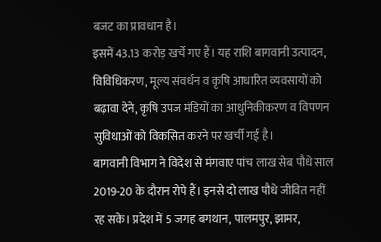बजट का प्रावधान है।
इसमें 43.13 करोड़ खर्चे गए हैं। यह राशि बागवानी उत्पादन, विविधिकरण, मूल्य संवर्धन व कृषि आधारित व्यवसायों को बढ़ावा देने, कृषि उपज मंडियों का आधुनिकीकरण व विपणन सुविधाओं को विकसित करने पर खर्ची गई है।
बागवानी विभाग ने विदेश से मंगवाए पांच लाख सेब पौधे साल 2019-20 के दौरान रोपे हैं। इनसे दो लाख पौधे जीवित नहीं रह सके। प्रदेश में 5 जगह बगथान, पालमपुर, झामर,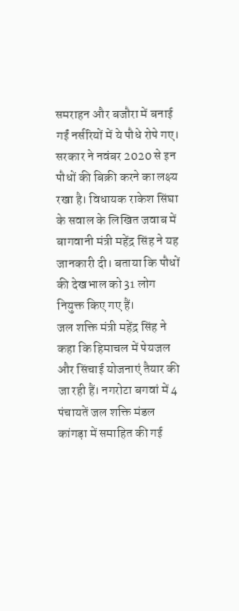समराहन और बजौरा में बनाई गईं नर्सरियों में ये पौधे रोपे गए।
सरकार ने नवंबर 2020 से इन पौधों की बिक्री करने का लक्ष्य रखा है। विधायक राकेश सिंघा के सवाल के लिखित जवाब में बागवानी मंत्री महेंद्र सिंह ने यह जानकारी दी। बताया कि पौधों की देखभाल को 31 लोग नियुक्त किए गए हैं।
जल शक्ति मंत्री महेंद्र सिंह ने कहा कि हिमाचल में पेयजल और सिंचाई योजनाएं तैयार की जा रही हैं। नगरोटा बगवां में 4 पंचायतें जल शक्ति मंडल कांगड़ा में समाहित की गई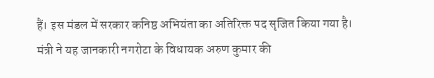हैं। इस मंडल में सरकार कनिष्ठ अभियंता का अतिरिक्त पद सृजित किया गया है।
मंत्री ने यह जानकारी नगरोटा के विधायक अरुण कुमार की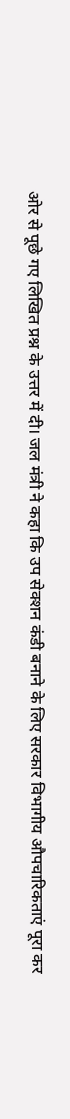ओर से पूछे गए लिखित प्रश्न के उत्तर में दी। जल मंत्री ने कहा कि उप सेक्शन कंडी बनाने के लिए सरकार विभागीय औपचारिकताएं पूरा कर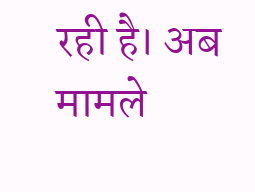रही है। अब मामले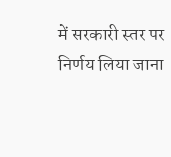में सरकारी स्तर पर निर्णय लिया जाना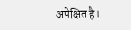अपेक्षित है।